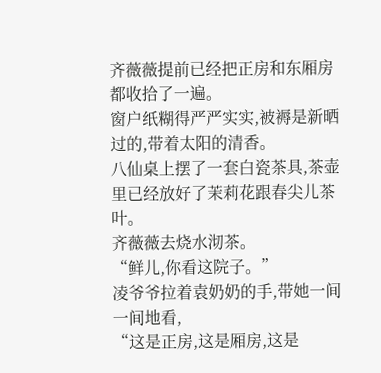齐薇薇提前已经把正房和东厢房都收拾了一遍。
窗户纸糊得严严实实,被褥是新晒过的,带着太阳的清香。
八仙桌上摆了一套白瓷茶具,茶壶里已经放好了茉莉花跟春尖儿茶叶。
齐薇薇去烧水沏茶。
“鲜儿,你看这院子。”
凌爷爷拉着袁奶奶的手,带她一间一间地看,
“这是正房,这是厢房,这是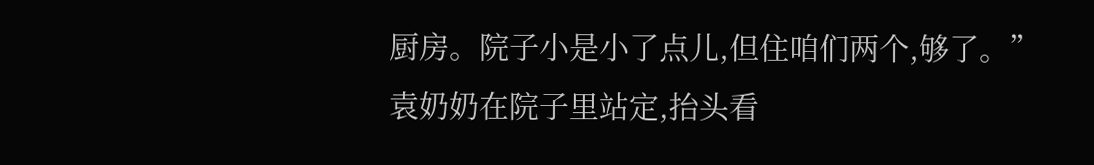厨房。院子小是小了点儿,但住咱们两个,够了。”
袁奶奶在院子里站定,抬头看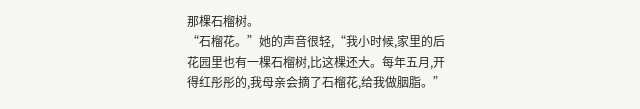那棵石榴树。
“石榴花。”她的声音很轻,“我小时候,家里的后花园里也有一棵石榴树,比这棵还大。每年五月,开得红彤彤的,我母亲会摘了石榴花,给我做胭脂。”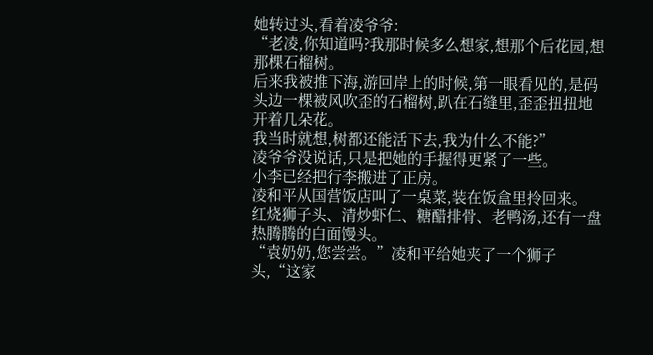她转过头,看着凌爷爷:
“老凌,你知道吗?我那时候多么想家,想那个后花园,想那棵石榴树。
后来我被推下海,游回岸上的时候,第一眼看见的,是码头边一棵被风吹歪的石榴树,趴在石缝里,歪歪扭扭地开着几朵花。
我当时就想,树都还能活下去,我为什么不能?”
凌爷爷没说话,只是把她的手握得更紧了一些。
小李已经把行李搬进了正房。
凌和平从国营饭店叫了一桌菜,装在饭盒里拎回来。
红烧狮子头、清炒虾仁、糖醋排骨、老鸭汤,还有一盘热腾腾的白面馒头。
“袁奶奶,您尝尝。”凌和平给她夹了一个狮子头,“这家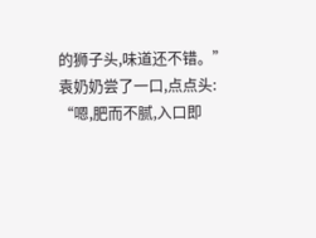的狮子头,味道还不错。”
袁奶奶尝了一口,点点头:
“嗯,肥而不腻,入口即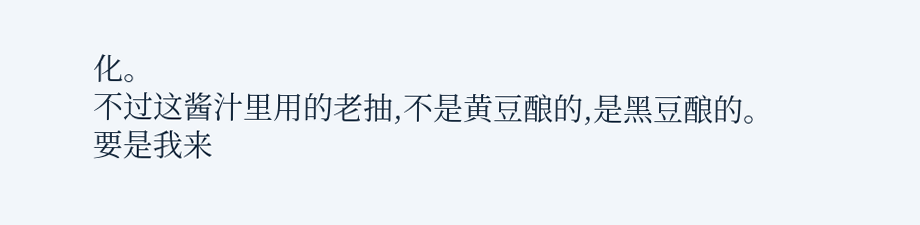化。
不过这酱汁里用的老抽,不是黄豆酿的,是黑豆酿的。
要是我来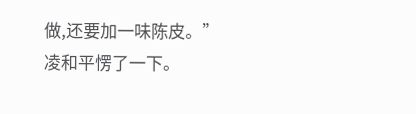做,还要加一味陈皮。”
凌和平愣了一下。